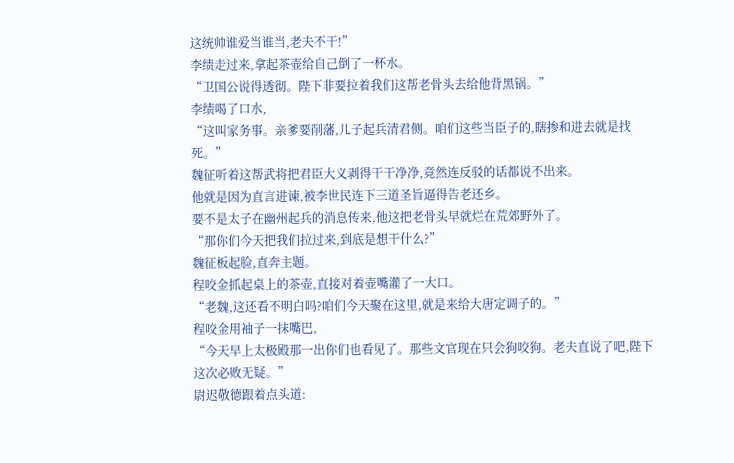这统帅谁爱当谁当,老夫不干!”
李绩走过来,拿起茶壶给自己倒了一杯水。
“卫国公说得透彻。陛下非要拉着我们这帮老骨头去给他背黑锅。”
李绩喝了口水,
“这叫家务事。亲爹要削藩,儿子起兵清君侧。咱们这些当臣子的,瞎掺和进去就是找死。”
魏征听着这帮武将把君臣大义剥得干干净净,竟然连反驳的话都说不出来。
他就是因为直言进谏,被李世民连下三道圣旨逼得告老还乡。
要不是太子在幽州起兵的消息传来,他这把老骨头早就烂在荒郊野外了。
“那你们今天把我们拉过来,到底是想干什么?”
魏征板起脸,直奔主题。
程咬金抓起桌上的茶壶,直接对着壶嘴灌了一大口。
“老魏,这还看不明白吗?咱们今天聚在这里,就是来给大唐定调子的。”
程咬金用袖子一抹嘴巴,
“今天早上太极殿那一出你们也看见了。那些文官现在只会狗咬狗。老夫直说了吧,陛下这次必败无疑。”
尉迟敬德跟着点头道: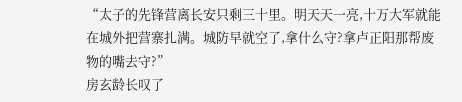“太子的先锋营离长安只剩三十里。明天天一亮,十万大军就能在城外把营寨扎满。城防早就空了,拿什么守?拿卢正阳那帮废物的嘴去守?”
房玄龄长叹了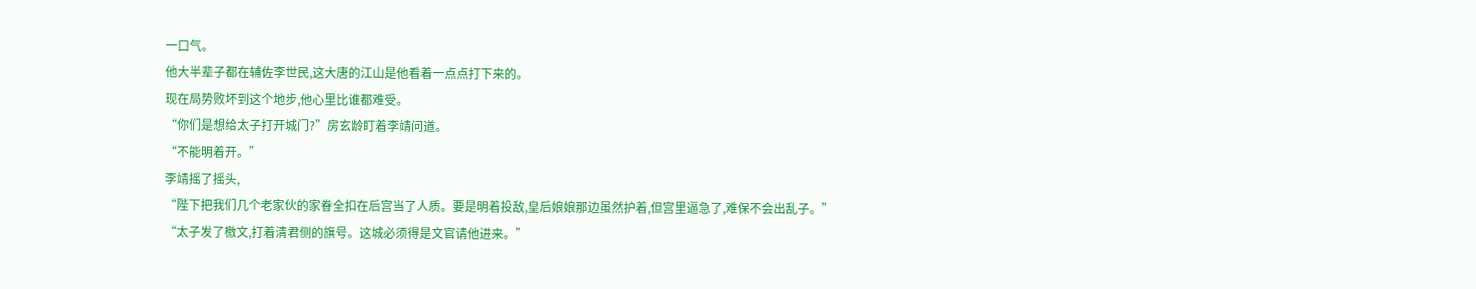一口气。
他大半辈子都在辅佐李世民,这大唐的江山是他看着一点点打下来的。
现在局势败坏到这个地步,他心里比谁都难受。
“你们是想给太子打开城门?”房玄龄盯着李靖问道。
“不能明着开。”
李靖摇了摇头,
“陛下把我们几个老家伙的家眷全扣在后宫当了人质。要是明着投敌,皇后娘娘那边虽然护着,但宫里逼急了,难保不会出乱子。”
“太子发了檄文,打着清君侧的旗号。这城必须得是文官请他进来。”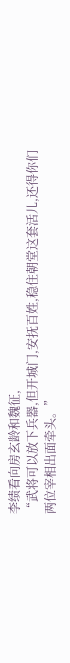李绩看向房玄龄和魏征,
“武将可以放下兵器,但开城门,安抚百姓,稳住朝堂这套活儿,还得你们两位宰相出面牵头。”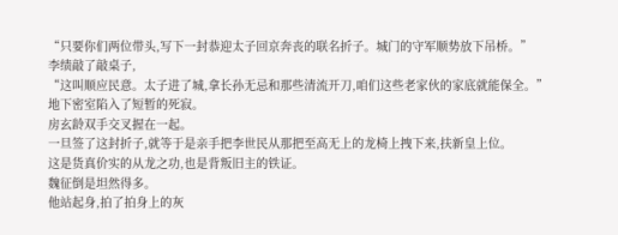“只要你们两位带头,写下一封恭迎太子回京奔丧的联名折子。城门的守军顺势放下吊桥。”
李绩敲了敲桌子,
“这叫顺应民意。太子进了城,拿长孙无忌和那些清流开刀,咱们这些老家伙的家底就能保全。”
地下密室陷入了短暂的死寂。
房玄龄双手交叉握在一起。
一旦签了这封折子,就等于是亲手把李世民从那把至高无上的龙椅上拽下来,扶新皇上位。
这是货真价实的从龙之功,也是背叛旧主的铁证。
魏征倒是坦然得多。
他站起身,拍了拍身上的灰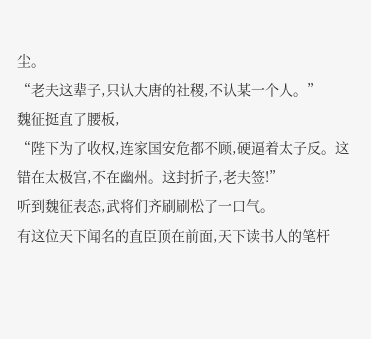尘。
“老夫这辈子,只认大唐的社稷,不认某一个人。”
魏征挺直了腰板,
“陛下为了收权,连家国安危都不顾,硬逼着太子反。这错在太极宫,不在幽州。这封折子,老夫签!”
听到魏征表态,武将们齐刷刷松了一口气。
有这位天下闻名的直臣顶在前面,天下读书人的笔杆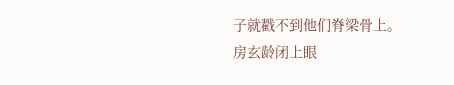子就戳不到他们脊梁骨上。
房玄龄闭上眼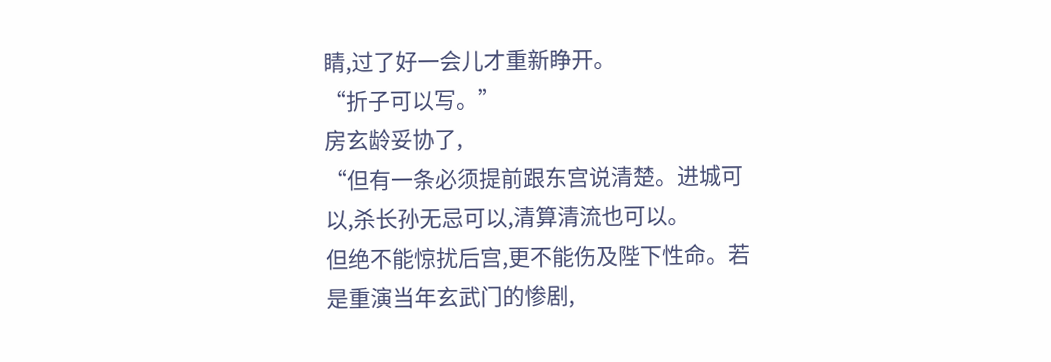睛,过了好一会儿才重新睁开。
“折子可以写。”
房玄龄妥协了,
“但有一条必须提前跟东宫说清楚。进城可以,杀长孙无忌可以,清算清流也可以。
但绝不能惊扰后宫,更不能伤及陛下性命。若是重演当年玄武门的惨剧,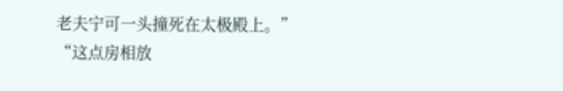老夫宁可一头撞死在太极殿上。”
“这点房相放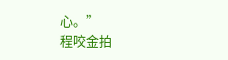心。”
程咬金拍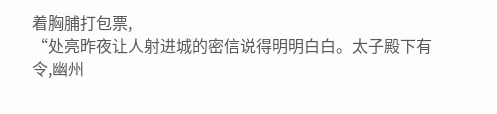着胸脯打包票,
“处亮昨夜让人射进城的密信说得明明白白。太子殿下有令,幽州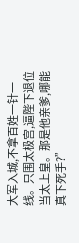大军入城,不拿百姓一针一线。只围太极宫,逼陛下退位当太上皇。那是他亲爹,哪能真下死手?”